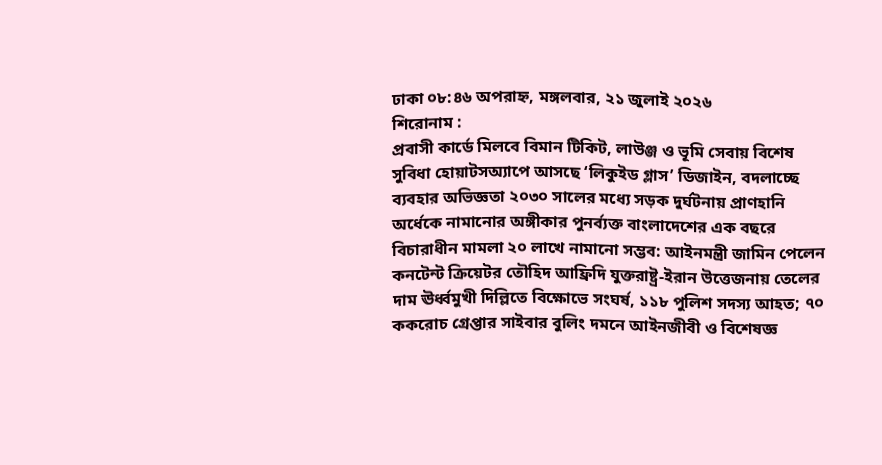ঢাকা ০৮:৪৬ অপরাহ্ন, মঙ্গলবার, ২১ জুলাই ২০২৬
শিরোনাম :
প্রবাসী কার্ডে মিলবে বিমান টিকিট, লাউঞ্জ ও ভূমি সেবায় বিশেষ সুবিধা হোয়াটসঅ্যাপে আসছে ‘লিকুইড গ্লাস’ ডিজাইন, বদলাচ্ছে ব্যবহার অভিজ্ঞতা ২০৩০ সালের মধ্যে সড়ক দুর্ঘটনায় প্রাণহানি অর্ধেকে নামানোর অঙ্গীকার পুনর্ব্যক্ত বাংলাদেশের এক বছরে বিচারাধীন মামলা ২০ লাখে নামানো সম্ভব: আইনমন্ত্রী জামিন পেলেন কনটেন্ট ক্রিয়েটর তৌহিদ আফ্রিদি যুক্তরাষ্ট্র-ইরান উত্তেজনায় তেলের দাম ঊর্ধ্বমুখী দিল্লিতে বিক্ষোভে সংঘর্ষ, ১১৮ পুলিশ সদস্য আহত; ৭০ ককরোচ গ্রেপ্তার সাইবার বুলিং দমনে আইনজীবী ও বিশেষজ্ঞ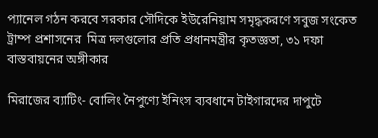প্যানেল গঠন করবে সরকার সৌদিকে ইউরেনিয়াম সমৃদ্ধকরণে সবুজ সংকেত ট্রাম্প প্রশাসনের  মিত্র দলগুলোর প্রতি প্রধানমন্ত্রীর কৃতজ্ঞতা, ৩১ দফা বাস্তবায়নের অঙ্গীকার

মিরাজের ব্যাটিং- বোলিং নৈপুণ্যে ইনিংস ব্যবধানে টাইগারদের দাপুটে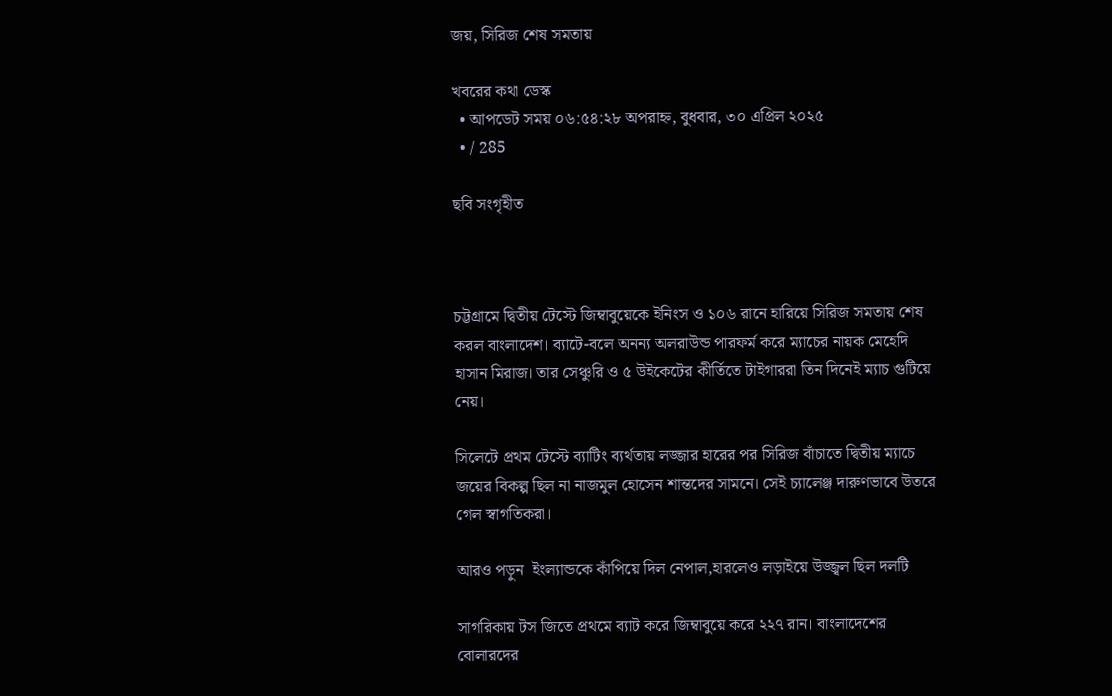জয়, সিরিজ শেষ সমতায়

খবরের কথা ডেস্ক
  • আপডেট সময় ০৬:৫৪:২৮ অপরাহ্ন, বুধবার, ৩০ এপ্রিল ২০২৫
  • / 285

ছবি সংগৃহীত



চট্টগ্রামে দ্বিতীয় টেস্টে জিম্বাবুয়েকে ইনিংস ও ১০৬ রানে হারিয়ে সিরিজ সমতায় শেষ করল বাংলাদেশ। ব্যাটে-বলে অনন্য অলরাউন্ড পারফর্ম করে ম্যাচের নায়ক মেহেদি হাসান মিরাজ। তার সেঞ্চুরি ও ৫ উইকেটের কীর্তিতে টাইগাররা তিন দিনেই ম্যাচ গুটিয়ে নেয়।

সিলেটে প্রথম টেস্টে ব্যাটিং ব্যর্থতায় লজ্জার হারের পর সিরিজ বাঁচাতে দ্বিতীয় ম্যাচে জয়ের বিকল্প ছিল না নাজমুল হোসেন শান্তদের সামনে। সেই চ্যালেঞ্জ দারুণভাবে উতরে গেল স্বাগতিকরা।

আরও পড়ুন  ইংল্যান্ডকে কাঁপিয়ে দিল নেপাল,হারলেও লড়াইয়ে উজ্জ্বল ছিল দলটি

সাগরিকায় টস জিতে প্রথমে ব্যাট করে জিম্বাবুয়ে করে ২২৭ রান। বাংলাদেশের বোলারদের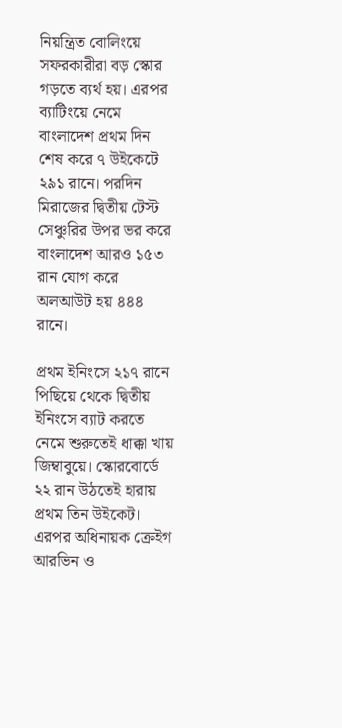নিয়ন্ত্রিত বোলিংয়ে সফরকারীরা বড় স্কোর গড়তে ব্যর্থ হয়। এরপর ব্যাটিংয়ে নেমে বাংলাদেশ প্রথম দিন শেষ করে ৭ উইকেটে ২৯১ রানে। পরদিন মিরাজের দ্বিতীয় টেস্ট সেঞ্চুরির উপর ভর করে বাংলাদেশ আরও ১৫৩ রান যোগ করে অলআউট হয় ৪৪৪ রানে।

প্রথম ইনিংসে ২১৭ রানে পিছিয়ে থেকে দ্বিতীয় ইনিংসে ব্যাট করতে নেমে শুরুতেই ধাক্কা খায় জিম্বাবুয়ে। স্কোরবোর্ডে ২২ রান উঠতেই হারায় প্রথম তিন উইকেট। এরপর অধিনায়ক ক্রেইগ আরভিন ও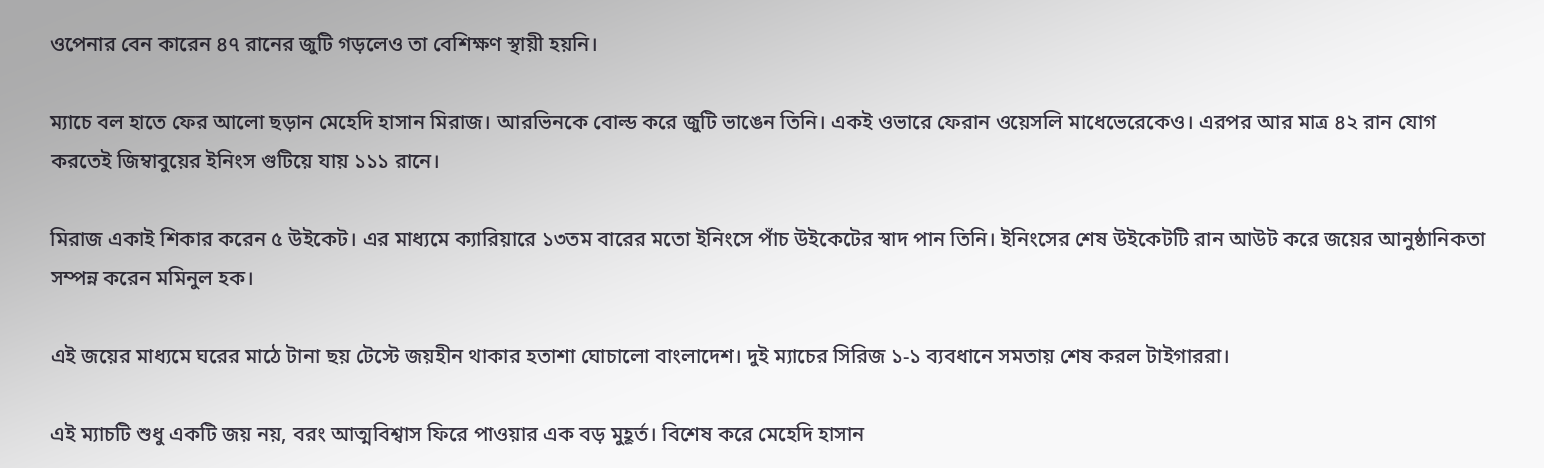ওপেনার বেন কারেন ৪৭ রানের জুটি গড়লেও তা বেশিক্ষণ স্থায়ী হয়নি।

ম্যাচে বল হাতে ফের আলো ছড়ান মেহেদি হাসান মিরাজ। আরভিনকে বোল্ড করে জুটি ভাঙেন তিনি। একই ওভারে ফেরান ওয়েসলি মাধেভেরেকেও। এরপর আর মাত্র ৪২ রান যোগ করতেই জিম্বাবুয়ের ইনিংস গুটিয়ে যায় ১১১ রানে।

মিরাজ একাই শিকার করেন ৫ উইকেট। এর মাধ্যমে ক্যারিয়ারে ১৩তম বারের মতো ইনিংসে পাঁচ উইকেটের স্বাদ পান তিনি। ইনিংসের শেষ উইকেটটি রান আউট করে জয়ের আনুষ্ঠানিকতা সম্পন্ন করেন মমিনুল হক।

এই জয়ের মাধ্যমে ঘরের মাঠে টানা ছয় টেস্টে জয়হীন থাকার হতাশা ঘোচালো বাংলাদেশ। দুই ম্যাচের সিরিজ ১-১ ব্যবধানে সমতায় শেষ করল টাইগাররা।

এই ম্যাচটি শুধু একটি জয় নয়, বরং আত্মবিশ্বাস ফিরে পাওয়ার এক বড় মুহূর্ত। বিশেষ করে মেহেদি হাসান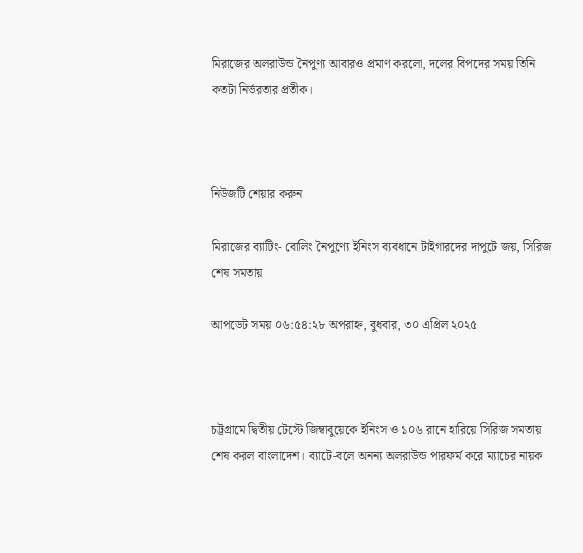মিরাজের অলরাউন্ড নৈপুণ্য আবারও প্রমাণ করলো, দলের বিপদের সময় তিনি কতটা নির্ভরতার প্রতীক।



নিউজটি শেয়ার করুন

মিরাজের ব্যাটিং- বোলিং নৈপুণ্যে ইনিংস ব্যবধানে টাইগারদের দাপুটে জয়, সিরিজ শেষ সমতায়

আপডেট সময় ০৬:৫৪:২৮ অপরাহ্ন, বুধবার, ৩০ এপ্রিল ২০২৫



চট্টগ্রামে দ্বিতীয় টেস্টে জিম্বাবুয়েকে ইনিংস ও ১০৬ রানে হারিয়ে সিরিজ সমতায় শেষ করল বাংলাদেশ। ব্যাটে-বলে অনন্য অলরাউন্ড পারফর্ম করে ম্যাচের নায়ক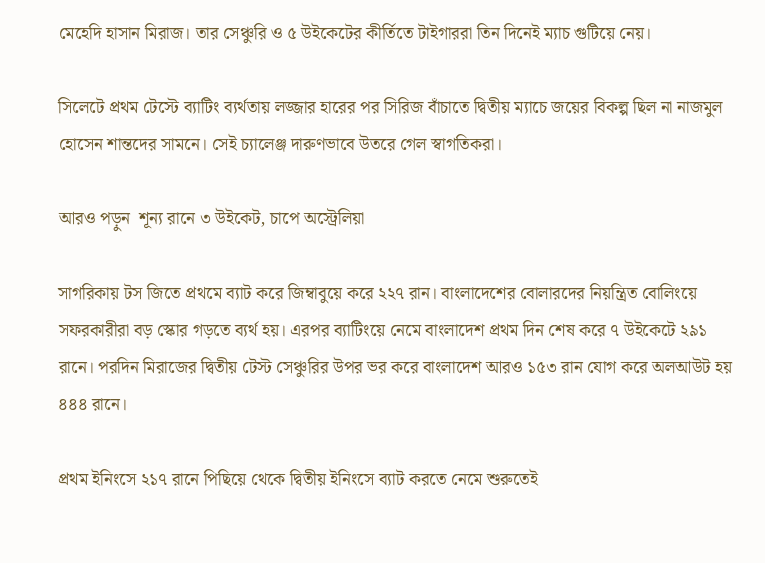মেহেদি হাসান মিরাজ। তার সেঞ্চুরি ও ৫ উইকেটের কীর্তিতে টাইগাররা তিন দিনেই ম্যাচ গুটিয়ে নেয়।

সিলেটে প্রথম টেস্টে ব্যাটিং ব্যর্থতায় লজ্জার হারের পর সিরিজ বাঁচাতে দ্বিতীয় ম্যাচে জয়ের বিকল্প ছিল না নাজমুল হোসেন শান্তদের সামনে। সেই চ্যালেঞ্জ দারুণভাবে উতরে গেল স্বাগতিকরা।

আরও পড়ুন  শূন্য রানে ৩ উইকেট, চাপে অস্ট্রেলিয়া

সাগরিকায় টস জিতে প্রথমে ব্যাট করে জিম্বাবুয়ে করে ২২৭ রান। বাংলাদেশের বোলারদের নিয়ন্ত্রিত বোলিংয়ে সফরকারীরা বড় স্কোর গড়তে ব্যর্থ হয়। এরপর ব্যাটিংয়ে নেমে বাংলাদেশ প্রথম দিন শেষ করে ৭ উইকেটে ২৯১ রানে। পরদিন মিরাজের দ্বিতীয় টেস্ট সেঞ্চুরির উপর ভর করে বাংলাদেশ আরও ১৫৩ রান যোগ করে অলআউট হয় ৪৪৪ রানে।

প্রথম ইনিংসে ২১৭ রানে পিছিয়ে থেকে দ্বিতীয় ইনিংসে ব্যাট করতে নেমে শুরুতেই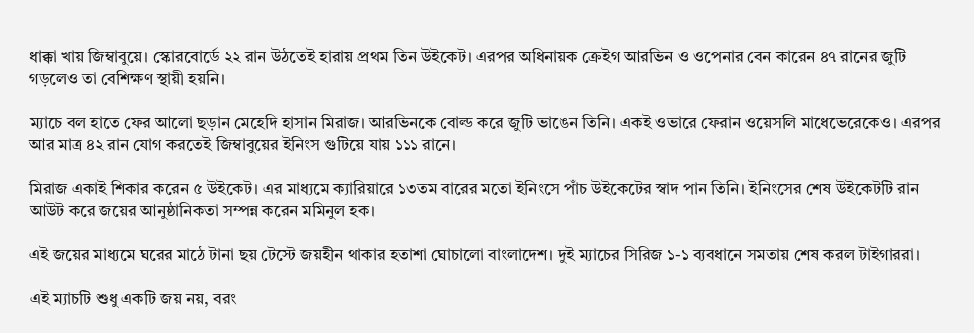ধাক্কা খায় জিম্বাবুয়ে। স্কোরবোর্ডে ২২ রান উঠতেই হারায় প্রথম তিন উইকেট। এরপর অধিনায়ক ক্রেইগ আরভিন ও ওপেনার বেন কারেন ৪৭ রানের জুটি গড়লেও তা বেশিক্ষণ স্থায়ী হয়নি।

ম্যাচে বল হাতে ফের আলো ছড়ান মেহেদি হাসান মিরাজ। আরভিনকে বোল্ড করে জুটি ভাঙেন তিনি। একই ওভারে ফেরান ওয়েসলি মাধেভেরেকেও। এরপর আর মাত্র ৪২ রান যোগ করতেই জিম্বাবুয়ের ইনিংস গুটিয়ে যায় ১১১ রানে।

মিরাজ একাই শিকার করেন ৫ উইকেট। এর মাধ্যমে ক্যারিয়ারে ১৩তম বারের মতো ইনিংসে পাঁচ উইকেটের স্বাদ পান তিনি। ইনিংসের শেষ উইকেটটি রান আউট করে জয়ের আনুষ্ঠানিকতা সম্পন্ন করেন মমিনুল হক।

এই জয়ের মাধ্যমে ঘরের মাঠে টানা ছয় টেস্টে জয়হীন থাকার হতাশা ঘোচালো বাংলাদেশ। দুই ম্যাচের সিরিজ ১-১ ব্যবধানে সমতায় শেষ করল টাইগাররা।

এই ম্যাচটি শুধু একটি জয় নয়, বরং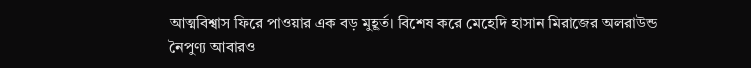আত্মবিশ্বাস ফিরে পাওয়ার এক বড় মুহূর্ত। বিশেষ করে মেহেদি হাসান মিরাজের অলরাউন্ড নৈপুণ্য আবারও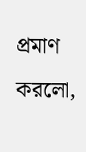প্রমাণ করলো,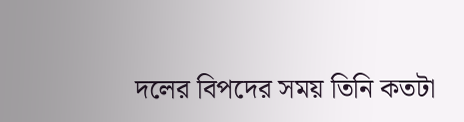দলের বিপদের সময় তিনি কতটা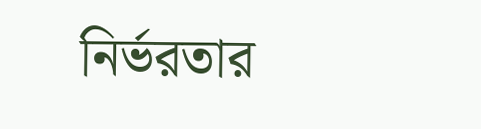নির্ভরতার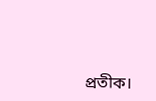প্রতীক।